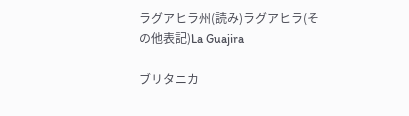ラグアヒラ州(読み)ラグアヒラ(その他表記)La Guajira

ブリタニカ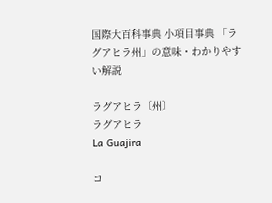国際大百科事典 小項目事典 「ラグアヒラ州」の意味・わかりやすい解説

ラグアヒラ〔州〕
ラグアヒラ
La Guajira

コ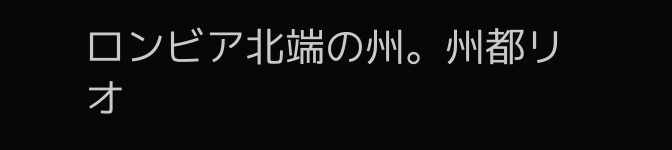ロンビア北端の州。州都リオ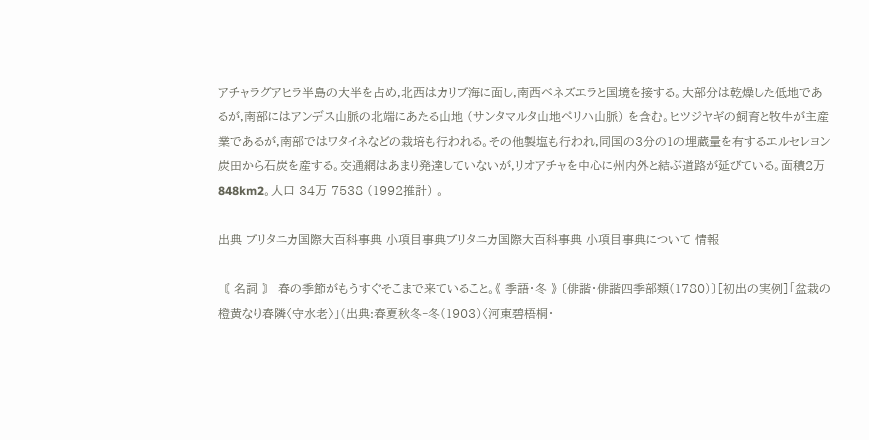アチャラグアヒラ半島の大半を占め,北西はカリブ海に面し,南西ベネズエラと国境を接する。大部分は乾燥した低地であるが,南部にはアンデス山脈の北端にあたる山地 (サンタマルタ山地ペリハ山脈) を含む。ヒツジヤギの飼育と牧牛が主産業であるが,南部ではワタイネなどの栽培も行われる。その他製塩も行われ,同国の3分の1の埋蔵量を有するエルセレヨン炭田から石炭を産する。交通網はあまり発達していないが,リオアチャを中心に州内外と結ぶ道路が延びている。面積2万 848km2。人口 34万 7538 (1992推計) 。

出典 ブリタニカ国際大百科事典 小項目事典ブリタニカ国際大百科事典 小項目事典について 情報

〘 名詞 〙 春の季節がもうすぐそこまで来ていること。《 季語・冬 》 〔俳諧・俳諧四季部類(1780)〕[初出の実例]「盆栽の橙黄なり春隣〈守水老〉」(出典:春夏秋冬‐冬(1903)〈河東碧梧桐・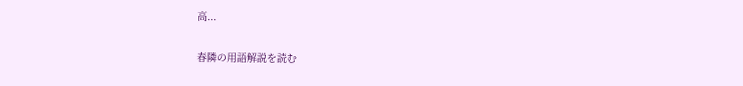高...

春隣の用語解説を読む